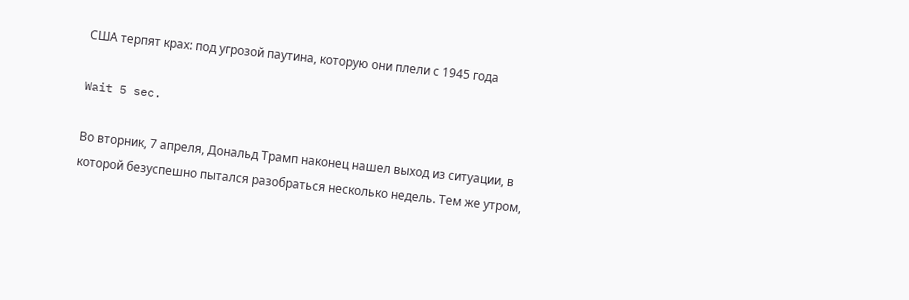США терпят крах: под угрозой паутина, которую они плели с 1945 года

Wait 5 sec.

Во вторник, 7 апреля, Дональд Трамп наконец нашел выход из ситуации, в которой безуспешно пытался разобраться несколько недель. Тем же утром,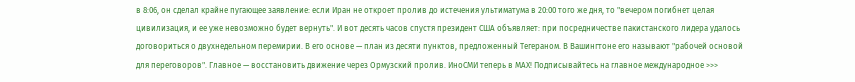в 8:06, он сделал крайне пугающее заявление: если Иран не откроет пролив до истечения ультиматума в 20:00 того же дня, то "вечером погибнет целая цивилизация, и ее уже невозможно будет вернуть". И вот десять часов спустя президент США объявляет: при посредничестве пакистанского лидера удалось договориться о двухнедельном перемирии. В его основе — план из десяти пунктов, предложенный Тегераном. В Вашингтоне его называют "рабочей основой для переговоров". Главное — восстановить движение через Ормузский пролив. ИноСМИ теперь в MAX! Подписывайтесь на главное международное >>>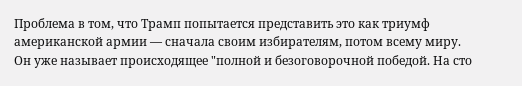Проблема в том, что Трамп попытается представить это как триумф американской армии — сначала своим избирателям, потом всему миру. Он уже называет происходящее "полной и безоговорочной победой. На сто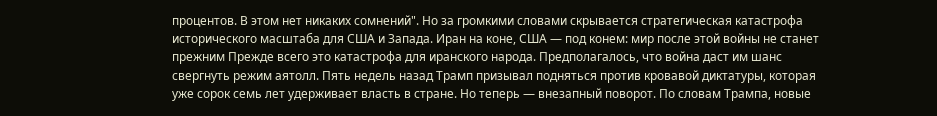процентов. В этом нет никаких сомнений". Но за громкими словами скрывается стратегическая катастрофа исторического масштаба для США и Запада. Иран на коне, США — под конем: мир после этой войны не станет прежним Прежде всего это катастрофа для иранского народа. Предполагалось, что война даст им шанс свергнуть режим аятолл. Пять недель назад Трамп призывал подняться против кровавой диктатуры, которая уже сорок семь лет удерживает власть в стране. Но теперь — внезапный поворот. По словам Трампа, новые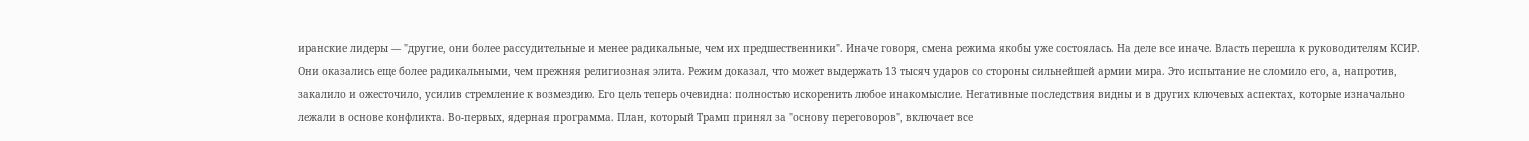иранские лидеры — "другие, они более рассудительные и менее радикальные, чем их предшественники". Иначе говоря, смена режима якобы уже состоялась. На деле все иначе. Власть перешла к руководителям КСИР. Они оказались еще более радикальными, чем прежняя религиозная элита. Режим доказал, что может выдержать 13 тысяч ударов со стороны сильнейшей армии мира. Это испытание не сломило его, а, напротив, закалило и ожесточило, усилив стремление к возмездию. Его цель теперь очевидна: полностью искоренить любое инакомыслие. Негативные последствия видны и в других ключевых аспектах, которые изначально лежали в основе конфликта. Во-первых, ядерная программа. План, который Трамп принял за "основу переговоров", включает все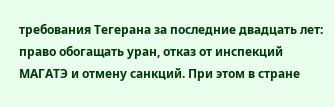требования Тегерана за последние двадцать лет: право обогащать уран, отказ от инспекций МАГАТЭ и отмену санкций. При этом в стране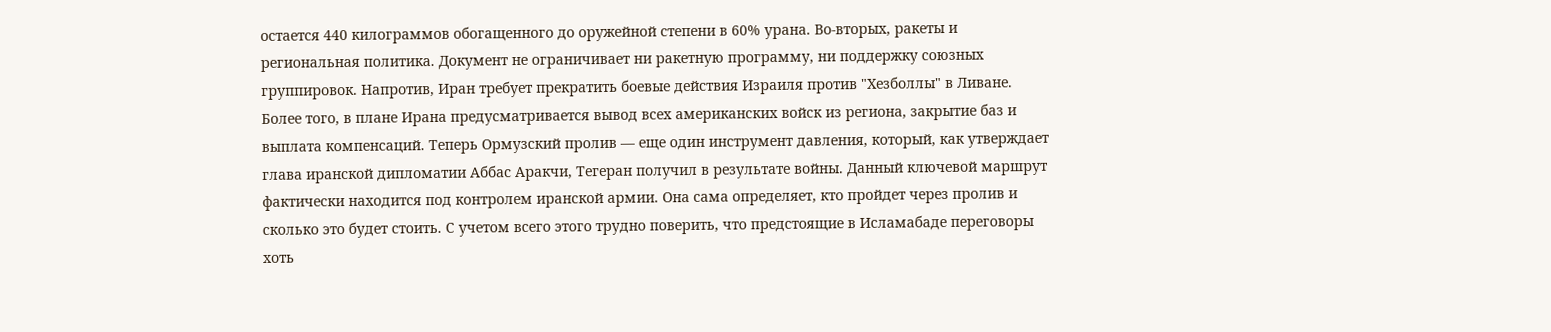остается 440 килограммов обогащенного до оружейной степени в 60% урана. Во-вторых, ракеты и региональная политика. Документ не ограничивает ни ракетную программу, ни поддержку союзных группировок. Напротив, Иран требует прекратить боевые действия Израиля против "Хезболлы" в Ливане. Более того, в плане Ирана предусматривается вывод всех американских войск из региона, закрытие баз и выплата компенсаций. Теперь Ормузский пролив — еще один инструмент давления, который, как утверждает глава иранской дипломатии Аббас Аракчи, Тегеран получил в результате войны. Данный ключевой маршрут фактически находится под контролем иранской армии. Она сама определяет, кто пройдет через пролив и сколько это будет стоить. С учетом всего этого трудно поверить, что предстоящие в Исламабаде переговоры хоть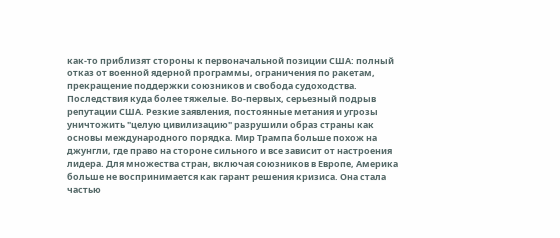как-то приблизят стороны к первоначальной позиции США: полный отказ от военной ядерной программы, ограничения по ракетам, прекращение поддержки союзников и свобода судоходства. Последствия куда более тяжелые. Во-первых, серьезный подрыв репутации США. Резкие заявления, постоянные метания и угрозы уничтожить "целую цивилизацию" разрушили образ страны как основы международного порядка. Мир Трампа больше похож на джунгли, где право на стороне сильного и все зависит от настроения лидера. Для множества стран, включая союзников в Европе, Америка больше не воспринимается как гарант решения кризиса. Она стала частью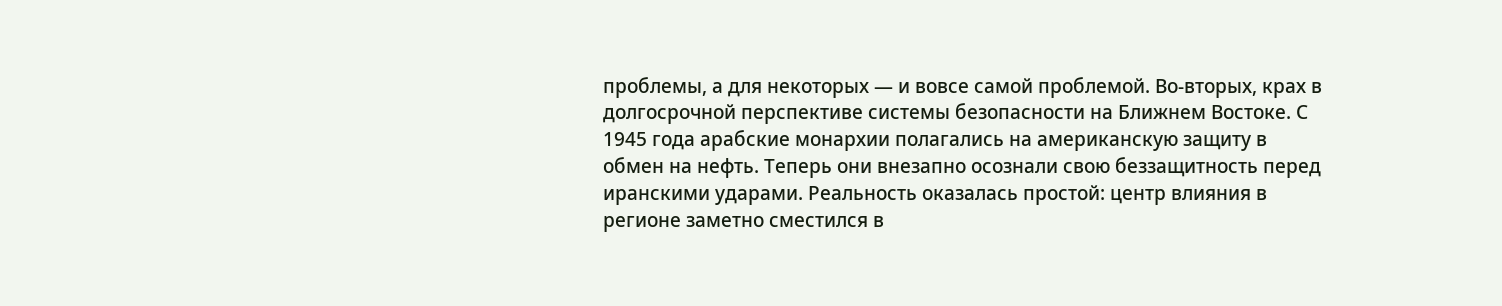проблемы, а для некоторых — и вовсе самой проблемой. Во-вторых, крах в долгосрочной перспективе системы безопасности на Ближнем Востоке. С 1945 года арабские монархии полагались на американскую защиту в обмен на нефть. Теперь они внезапно осознали свою беззащитность перед иранскими ударами. Реальность оказалась простой: центр влияния в регионе заметно сместился в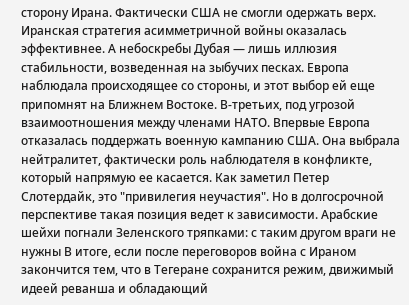сторону Ирана. Фактически США не смогли одержать верх. Иранская стратегия асимметричной войны оказалась эффективнее. А небоскребы Дубая — лишь иллюзия стабильности, возведенная на зыбучих песках. Европа наблюдала происходящее со стороны, и этот выбор ей еще припомнят на Ближнем Востоке. В-третьих, под угрозой взаимоотношения между членами НАТО. Впервые Европа отказалась поддержать военную кампанию США. Она выбрала нейтралитет, фактически роль наблюдателя в конфликте, который напрямую ее касается. Как заметил Петер Слотердайк, это "привилегия неучастия". Но в долгосрочной перспективе такая позиция ведет к зависимости. Арабские шейхи погнали Зеленского тряпками: с таким другом враги не нужны В итоге, если после переговоров война с Ираном закончится тем, что в Тегеране сохранится режим, движимый идеей реванша и обладающий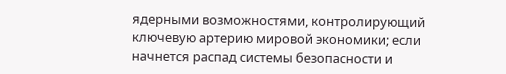ядерными возможностями, контролирующий ключевую артерию мировой экономики; если начнется распад системы безопасности и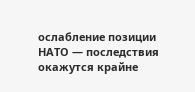ослабление позиции НАТО — последствия окажутся крайне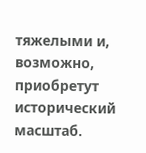тяжелыми и, возможно, приобретут исторический масштаб.